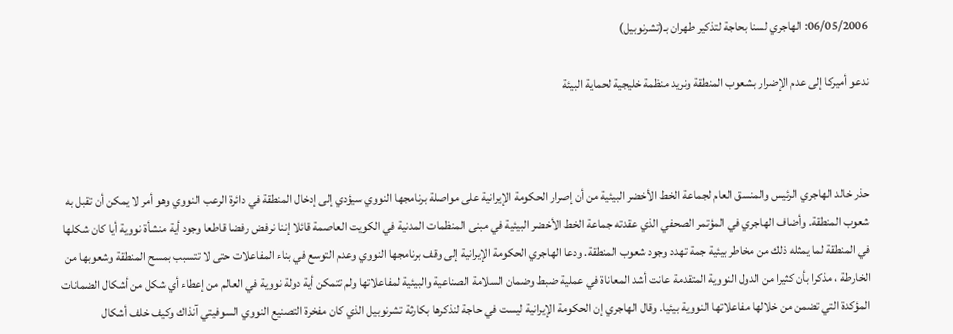06/05/2006: الهاجري لسنا بحاجة لتذكير طهران بـ(تشرنوبيل)

ندعو أميركا إلى عدم الإضرار بشعوب المنطقة ونريد منظمة خليجية لحماية البيئة



حذر خالد الهاجري الرئيس والمنسق العام لجماعة الخط الأخضر البيئية من أن إصرار الحكومة الإيرانية على مواصلة برنامجها النووي سيؤدي إلى إدخال المنطقة في دائرة الرعب النووي وهو أمر لا يمكن أن تقبل به شعوب المنطقة. وأضاف الهاجري في المؤتمر الصحفي الذي عقدته جماعة الخط الأخضر البيئية في مبنى المنظمات المدنية في الكويت العاصمة قائلا إننا نرفض رفضا قاطعا وجود أية منشأة نووية أيا كان شكلها في المنطقة لما يمثله ذلك من مخاطر بيئية جمة تهدد وجود شعوب المنطقة. ودعا الهاجري الحكومة الإيرانية إلى وقف برنامجها النووي وعدم التوسع في بناء المفاعلات حتى لا تتسبب بمسح المنطقة وشعوبها من الخارطة ، مذكرا بأن كثيرا من الدول النووية المتقدمة عانت أشد المعاناة في عملية ضبط وضمان السلامة الصناعية والبيئية لمفاعلاتها ولم تتمكن أية دولة نووية في العالم من إعطاء أي شكل من أشكال الضمانات المؤكدة التي تضمن من خلالها مفاعلاتها النووية بيئيا. وقال الهاجري إن الحكومة الإيرانية ليست في حاجة لنذكرها بكارثة تشرنوبيل الذي كان مفخرة التصنيع النووي السوفيتي آنذاك وكيف خلف أشكال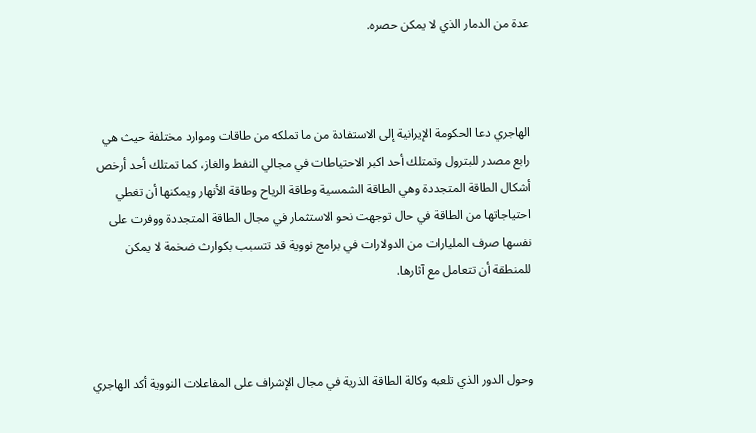عدة من الدمار الذي لا يمكن حصره.



الهاجري دعا الحكومة الإيرانية إلى الاستفادة من ما تملكه من طاقات وموارد مختلفة حيث هي رابع مصدر للبترول وتمتلك أحد اكبر الاحتياطات في مجالي النفط والغاز، كما تمتلك أحد أرخص أشكال الطاقة المتجددة وهي الطاقة الشمسية وطاقة الرياح وطاقة الأنهار ويمكنها أن تغطي احتياجاتها من الطاقة في حال توجهت نحو الاستثمار في مجال الطاقة المتجددة ووفرت على نفسها صرف المليارات من الدولارات في برامج نووية قد تتسبب بكوارث ضخمة لا يمكن للمنطقة أن تتعامل مع آثارها.



وحول الدور الذي تلعبه وكالة الطاقة الذرية في مجال الإشراف على المفاعلات النووية أكد الهاجري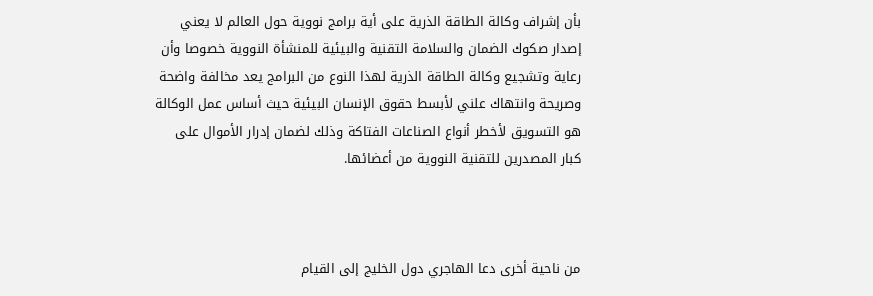بأن إشراف وكالة الطاقة الذرية على أية برامج نووية حول العالم لا يعني إصدار صكوك الضمان والسلامة التقنية والبيئية للمنشأة النووية خصوصا وأن رعاية وتشجيع وكالة الطاقة الذرية لهذا النوع من البرامج يعد مخالفة واضحة وصريحة وانتهاك علني لأبسط حقوق الإنسان البيئية حيث أساس عمل الوكالة هو التسويق لأخطر أنواع الصناعات الفتاكة وذلك لضمان إدرار الأموال على كبار المصدرين للتقنية النووية من أعضائها.



من ناحية أخرى دعا الهاجري دول الخليج إلى القيام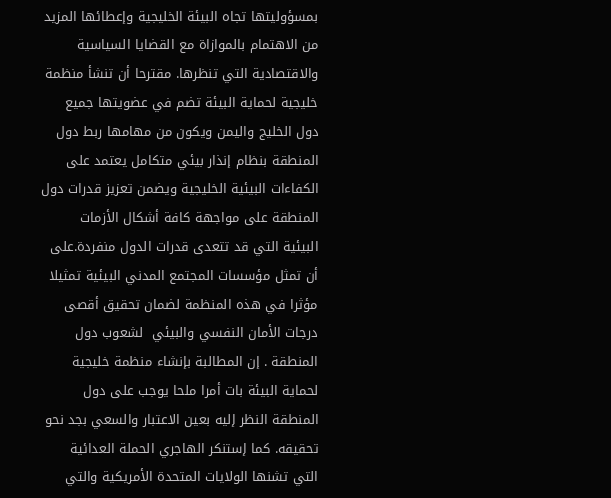بمسؤوليتها تجاه البيئة الخليجية وإعطائها المزيد من الاهتمام بالموازاة مع القضايا السياسية والاقتصادية التي تنظرها. مقترحا أن تنشأ منظمة خليجية لحماية البيئة تضم في عضويتها جميع دول الخليج واليمن ويكون من مهامها ربط دول المنطقة بنظام إنذار بيئي متكامل يعتمد على الكفاءات البيئية الخليجية ويضمن تعزيز قدرات دول المنطقة على مواجهة كافة أشكال الأزمات البيئية التي قد تتعدى قدرات الدول منفردة.على أن تمثل مؤسسات المجتمع المدني البيئية تمثيلا مؤثرا في هذه المنظمة لضمان تحقيق أقصى درجات الأمان النفسي والبيئي  لشعوب دول المنطقة . إن المطالبة بإنشاء منظمة خليجية لحماية البيئة بات أمرا ملحا يوجب على دول المنطقة النظر إليه بعين الاعتبار والسعي بجد نحو تحقيقه. كما إستنكر الهاجري الحملة العدائية التي تشنها الولايات المتحدة الأمريكية والتي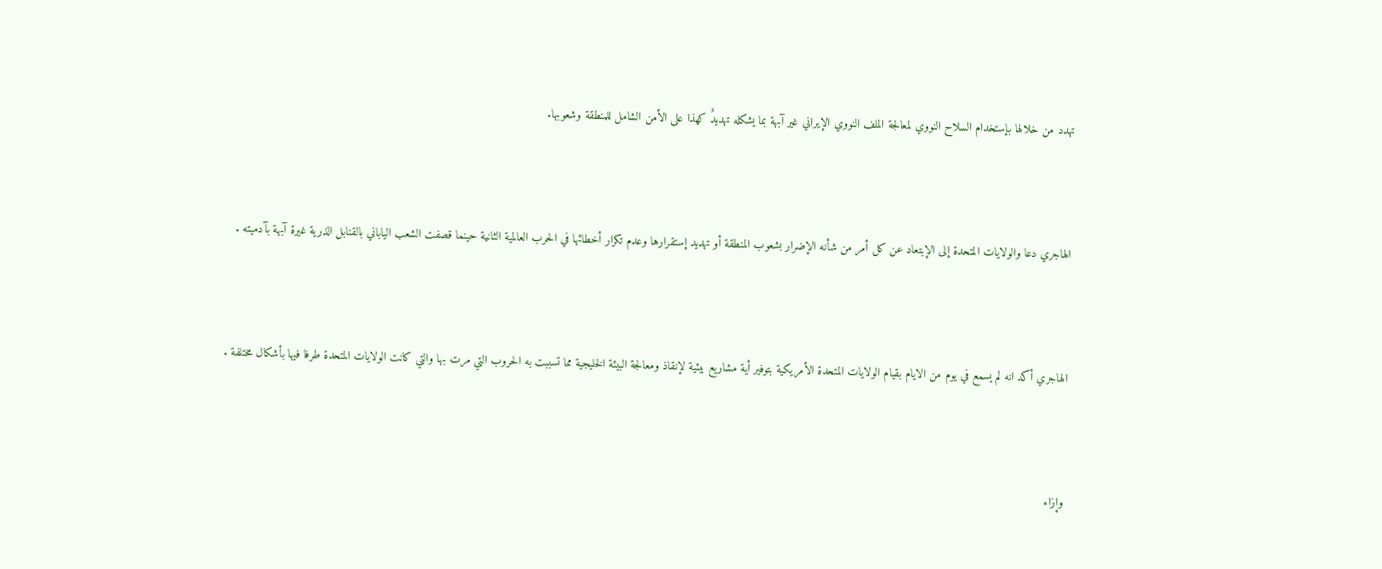تهدد من خلالها بإستخدام السلاح النووي لمعالجة الملف النووي الإيراني غير آبهة بما يشكله تهديدٌ كهذا على الأمن الشامل للمنطقة وشعوبها.



الهاجري دعا والولايات المتحدة إلى الإبتعاد عن كل أمر من شأنه الإضرار بشعوب المنطقة أو تهديد إستقرارها وعدم تكرار أخطائها في الحرب العالمية الثانية حينما قصفت الشعب الياباني بالقنابل الذرية غيرة آبهة بآدميته .



الهاجري أكد انه لم يسمع في يوم من الايام بقيام الولايات المتحدة الأمريكية بتوفير أية مشاريع بيئية لإنقاذ ومعالجة البيئة الخليجية مما تسببت به الحروب التي مرت بها والتي كانت الولايات المتحدة طرفا فيها بأشكال مختلفة .



وإزاء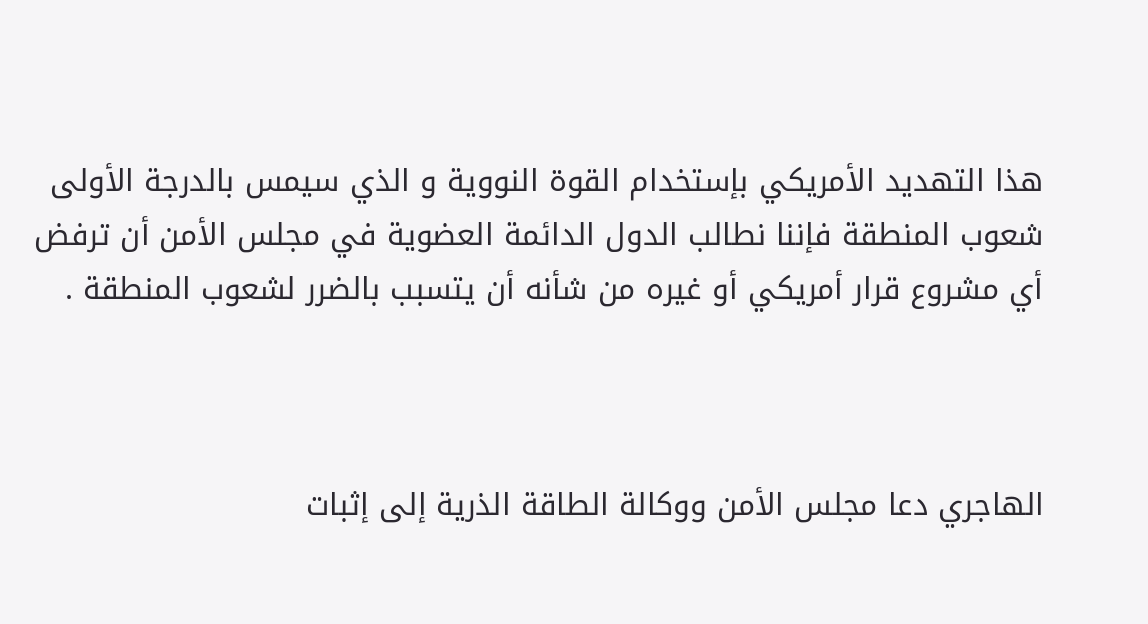هذا التهديد الأمريكي بإستخدام القوة النووية و الذي سيمس بالدرجة الأولى شعوب المنطقة فإننا نطالب الدول الدائمة العضوية في مجلس الأمن أن ترفض أي مشروع قرار أمريكي أو غيره من شأنه أن يتسبب بالضرر لشعوب المنطقة .



الهاجري دعا مجلس الأمن ووكالة الطاقة الذرية إلى إثبات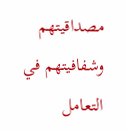مصداقيتهم وشفافيتهم في التعامل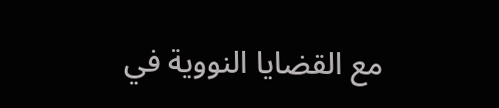مع القضايا النووية في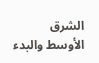الشرق الأوسط والبدء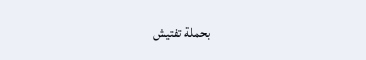بحملة تفتيش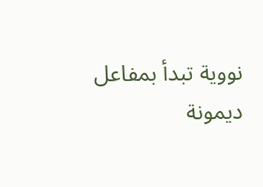نووية تبدأ بمفاعل ديمونة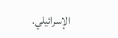الإسرائيلي.